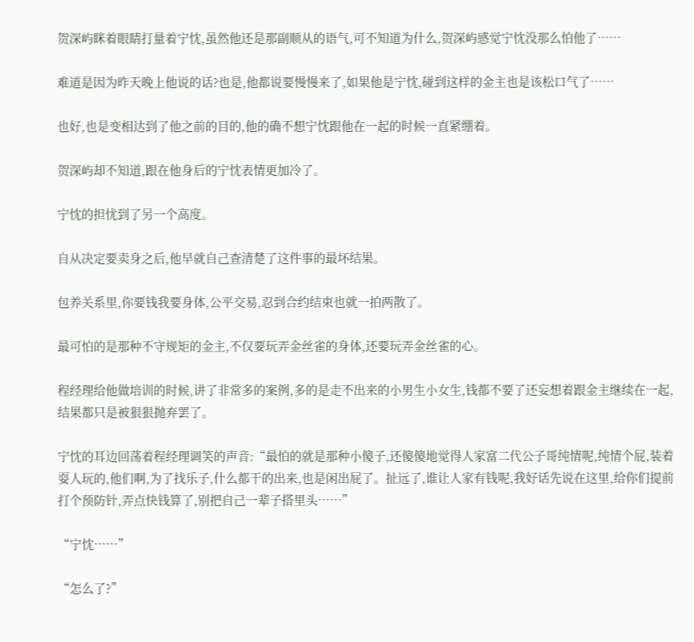贺深屿眯着眼睛打量着宁忱,虽然他还是那副顺从的语气,可不知道为什么,贺深屿感觉宁忱没那么怕他了……

难道是因为昨天晚上他说的话?也是,他都说要慢慢来了,如果他是宁忱,碰到这样的金主也是该松口气了……

也好,也是变相达到了他之前的目的,他的确不想宁忱跟他在一起的时候一直紧绷着。

贺深屿却不知道,跟在他身后的宁忱表情更加冷了。

宁忱的担忧到了另一个高度。

自从决定要卖身之后,他早就自己查清楚了这件事的最坏结果。

包养关系里,你要钱我要身体,公平交易,忍到合约结束也就一拍两散了。

最可怕的是那种不守规矩的金主,不仅要玩弄金丝雀的身体,还要玩弄金丝雀的心。

程经理给他做培训的时候,讲了非常多的案例,多的是走不出来的小男生小女生,钱都不要了还妄想着跟金主继续在一起,结果都只是被狠狠抛弃罢了。

宁忱的耳边回荡着程经理调笑的声音:“最怕的就是那种小傻子,还傻傻地觉得人家富二代公子哥纯情呢,纯情个屁,装着耍人玩的,他们啊,为了找乐子,什么都干的出来,也是闲出屁了。扯远了,谁让人家有钱呢,我好话先说在这里,给你们提前打个预防针,弄点快钱算了,别把自己一辈子搭里头……”

“宁忱……”

“怎么了?”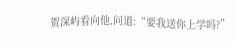贺深屿看向他,问道:“要我送你上学吗?”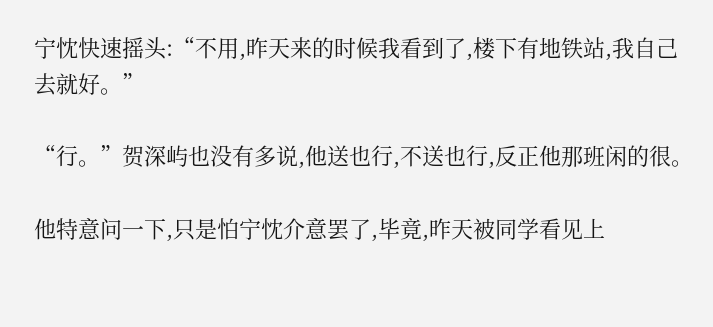宁忱快速摇头:“不用,昨天来的时候我看到了,楼下有地铁站,我自己去就好。”

“行。”贺深屿也没有多说,他送也行,不送也行,反正他那班闲的很。

他特意问一下,只是怕宁忱介意罢了,毕竟,昨天被同学看见上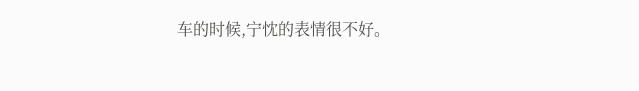车的时候,宁忱的表情很不好。